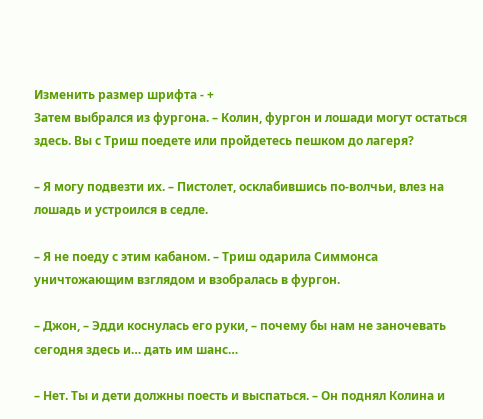Изменить размер шрифта - +
Затем выбрался из фургона. – Колин, фургон и лошади могут остаться здесь. Вы с Триш поедете или пройдетесь пешком до лагеря?

– Я могу подвезти их. – Пистолет, осклабившись по-волчьи, влез на лошадь и устроился в седле.

– Я не поеду с этим кабаном. – Триш одарила Симмонса уничтожающим взглядом и взобралась в фургон.

– Джон, – Эдди коснулась его руки, – почему бы нам не заночевать сегодня здесь и… дать им шанс…

– Нет. Ты и дети должны поесть и выспаться. – Он поднял Колина и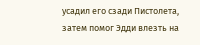усадил его сзади Пистолета, затем помог Эдди влезть на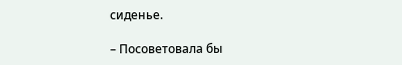сиденье.

– Посоветовала бы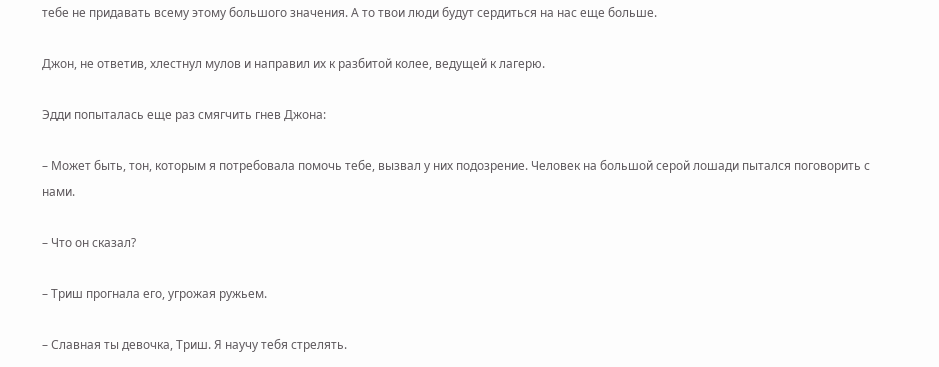тебе не придавать всему этому большого значения. А то твои люди будут сердиться на нас еще больше.

Джон, не ответив, хлестнул мулов и направил их к разбитой колее, ведущей к лагерю.

Эдди попыталась еще раз смягчить гнев Джона:

– Может быть, тон, которым я потребовала помочь тебе, вызвал у них подозрение. Человек на большой серой лошади пытался поговорить с нами.

– Что он сказал?

– Триш прогнала его, угрожая ружьем.

– Славная ты девочка, Триш. Я научу тебя стрелять.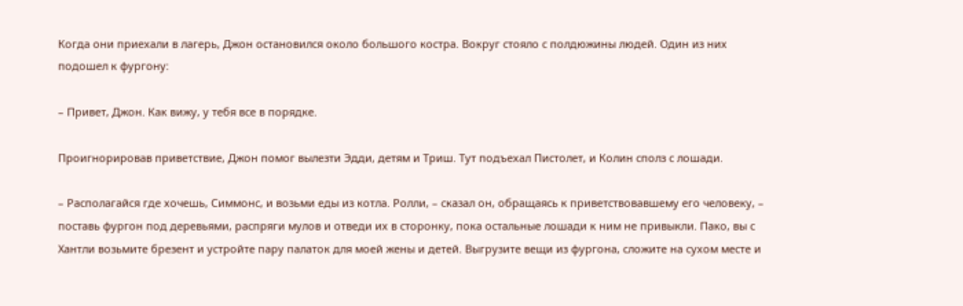Когда они приехали в лагерь, Джон остановился около большого костра. Вокруг стояло с полдюжины людей. Один из них подошел к фургону:

– Привет, Джон. Как вижу, у тебя все в порядке.

Проигнорировав приветствие, Джон помог вылезти Эдди, детям и Триш. Тут подъехал Пистолет, и Колин сполз с лошади.

– Располагайся где хочешь, Симмонс, и возьми еды из котла. Ролли, – сказал он, обращаясь к приветствовавшему его человеку, – поставь фургон под деревьями, распряги мулов и отведи их в сторонку, пока остальные лошади к ним не привыкли. Пако, вы с Хантли возьмите брезент и устройте пару палаток для моей жены и детей. Выгрузите вещи из фургона, сложите на сухом месте и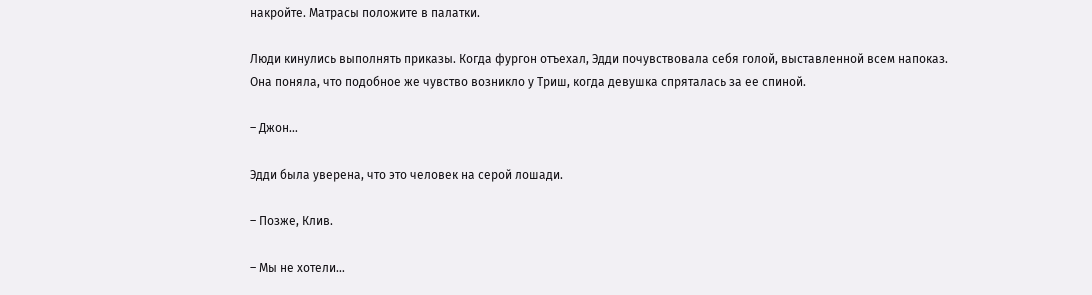накройте. Матрасы положите в палатки.

Люди кинулись выполнять приказы. Когда фургон отъехал, Эдди почувствовала себя голой, выставленной всем напоказ. Она поняла, что подобное же чувство возникло у Триш, когда девушка спряталась за ее спиной.

– Джон…

Эдди была уверена, что это человек на серой лошади.

– Позже, Клив.

– Мы не хотели…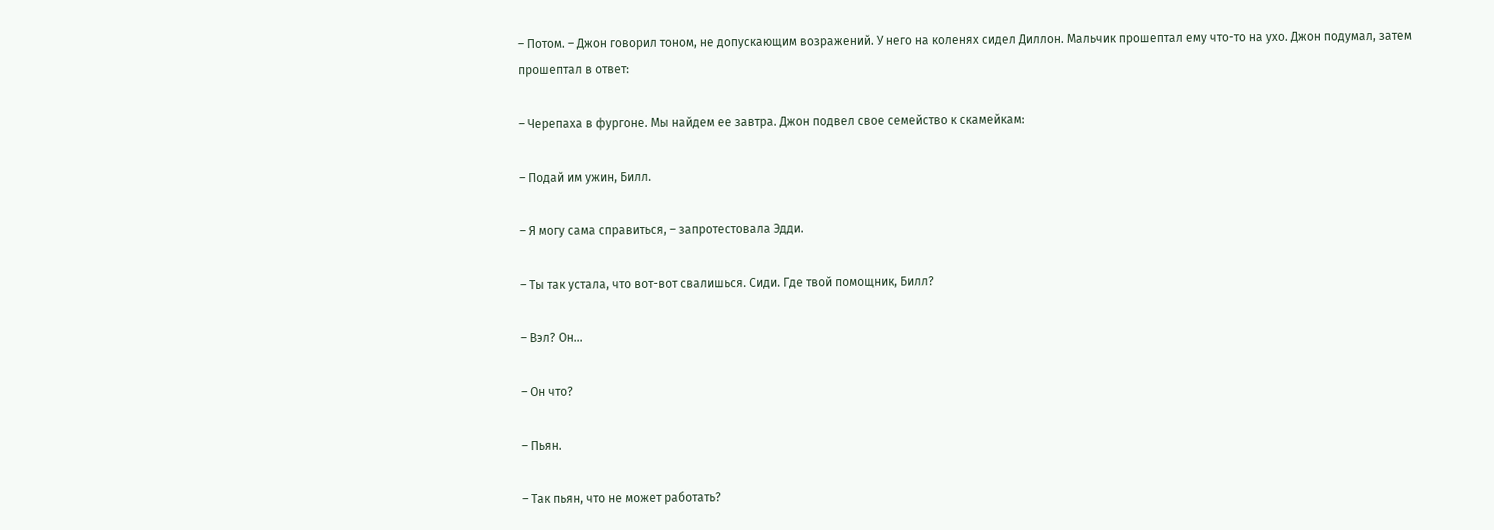– Потом. – Джон говорил тоном, не допускающим возражений. У него на коленях сидел Диллон. Мальчик прошептал ему что-то на ухо. Джон подумал, затем прошептал в ответ:

– Черепаха в фургоне. Мы найдем ее завтра. Джон подвел свое семейство к скамейкам:

– Подай им ужин, Билл.

– Я могу сама справиться, – запротестовала Эдди.

– Ты так устала, что вот-вот свалишься. Сиди. Где твой помощник, Билл?

– Вэл? Он…

– Он что?

– Пьян.

– Так пьян, что не может работать?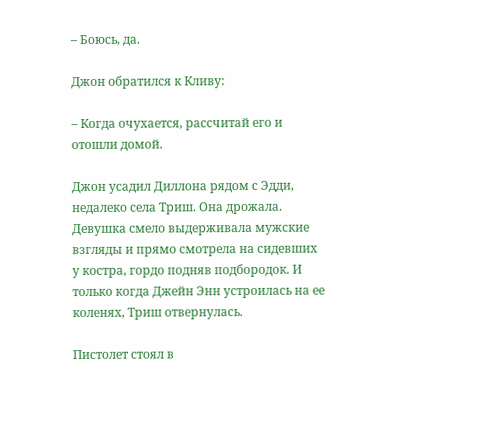– Боюсь, да.

Джон обратился к Кливу:

– Когда очухается, рассчитай его и отошли домой.

Джон усадил Диллона рядом с Эдди, недалеко села Триш. Она дрожала. Девушка смело выдерживала мужские взгляды и прямо смотрела на сидевших у костра, гордо подняв подбородок. И только когда Джейн Энн устроилась на ее коленях, Триш отвернулась.

Пистолет стоял в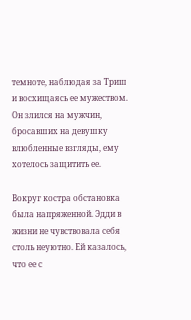темноте, наблюдая за Триш и восхищаясь ее мужеством. Он злился на мужчин, бросавших на девушку влюбленные взгляды, ему хотелось защитить ее.

Вокруг костра обстановка была напряженной. Эдди в жизни не чувствовала себя столь неуютно. Ей казалось, что ее с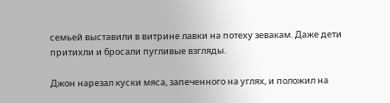семьей выставили в витрине лавки на потеху зевакам. Даже дети притихли и бросали пугливые взгляды.

Джон нарезал куски мяса, запеченного на углях, и положил на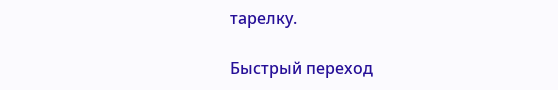тарелку.

Быстрый переход